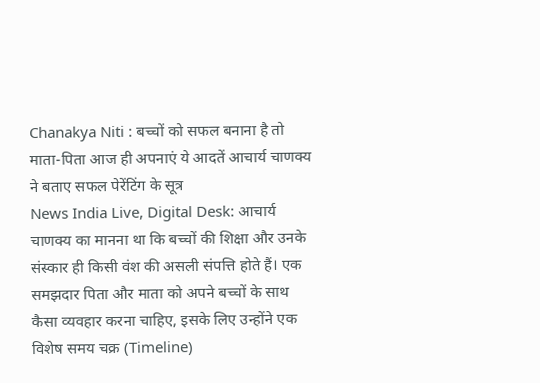Chanakya Niti : बच्चों को सफल बनाना है तो माता-पिता आज ही अपनाएं ये आदतें आचार्य चाणक्य ने बताए सफल पेरेंटिंग के सूत्र
News India Live, Digital Desk: आचार्य चाणक्य का मानना था कि बच्चों की शिक्षा और उनके संस्कार ही किसी वंश की असली संपत्ति होते हैं। एक समझदार पिता और माता को अपने बच्चों के साथ कैसा व्यवहार करना चाहिए, इसके लिए उन्होंने एक विशेष समय चक्र (Timeline)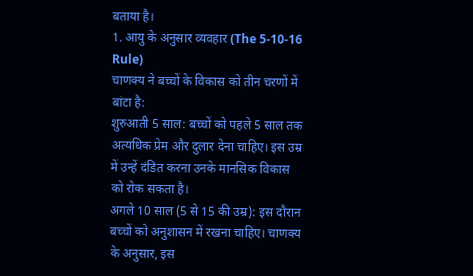बताया है।
1. आयु के अनुसार व्यवहार (The 5-10-16 Rule)
चाणक्य ने बच्चों के विकास को तीन चरणों में बांटा है:
शुरुआती 5 साल: बच्चों को पहले 5 साल तक अत्यधिक प्रेम और दुलार देना चाहिए। इस उम्र में उन्हें दंडित करना उनके मानसिक विकास को रोक सकता है।
अगले 10 साल (5 से 15 की उम्र): इस दौरान बच्चों को अनुशासन में रखना चाहिए। चाणक्य के अनुसार, इस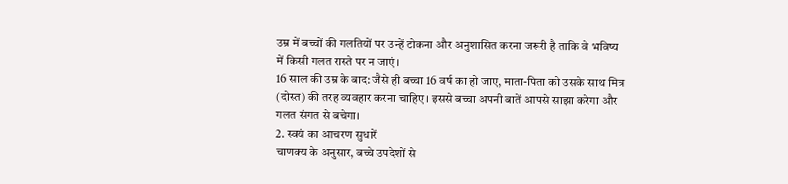उम्र में बच्चों की गलतियों पर उन्हें टोकना और अनुशासित करना जरूरी है ताकि वे भविष्य में किसी गलत रास्ते पर न जाएं।
16 साल की उम्र के बाद: जैसे ही बच्चा 16 वर्ष का हो जाए, माता-पिता को उसके साथ मित्र (दोस्त) की तरह व्यवहार करना चाहिए। इससे बच्चा अपनी बातें आपसे साझा करेगा और गलत संगत से बचेगा।
2. स्वयं का आचरण सुधारें
चाणक्य के अनुसार, बच्चे उपदेशों से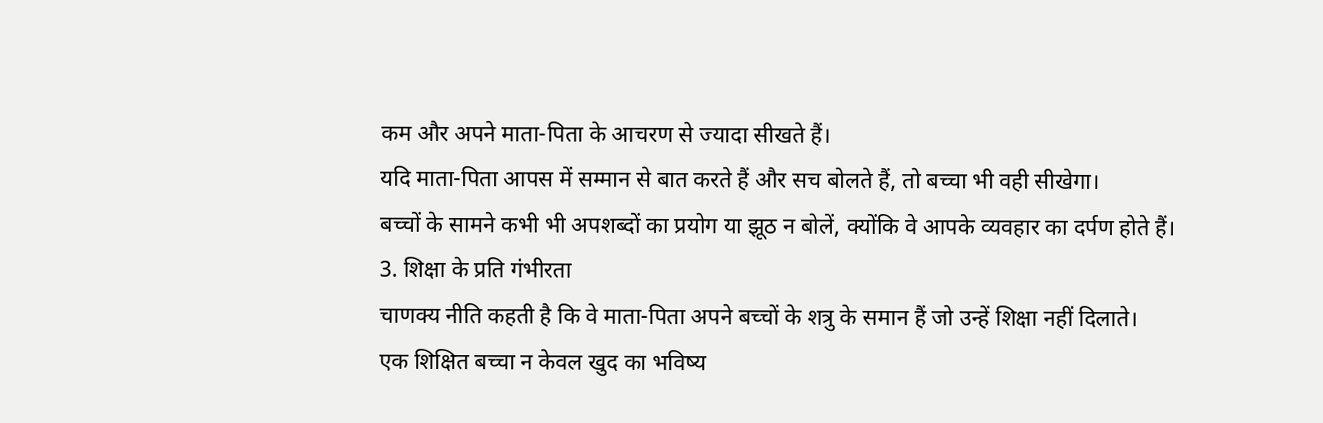कम और अपने माता-पिता के आचरण से ज्यादा सीखते हैं।
यदि माता-पिता आपस में सम्मान से बात करते हैं और सच बोलते हैं, तो बच्चा भी वही सीखेगा।
बच्चों के सामने कभी भी अपशब्दों का प्रयोग या झूठ न बोलें, क्योंकि वे आपके व्यवहार का दर्पण होते हैं।
3. शिक्षा के प्रति गंभीरता
चाणक्य नीति कहती है कि वे माता-पिता अपने बच्चों के शत्रु के समान हैं जो उन्हें शिक्षा नहीं दिलाते।
एक शिक्षित बच्चा न केवल खुद का भविष्य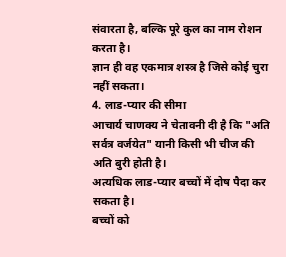संवारता है, बल्कि पूरे कुल का नाम रोशन करता है।
ज्ञान ही वह एकमात्र शस्त्र है जिसे कोई चुरा नहीं सकता।
4. लाड-प्यार की सीमा
आचार्य चाणक्य ने चेतावनी दी है कि "अति सर्वत्र वर्जयेत" यानी किसी भी चीज की अति बुरी होती है।
अत्यधिक लाड-प्यार बच्चों में दोष पैदा कर सकता है।
बच्चों को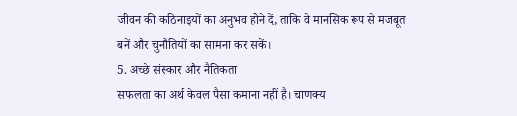जीवन की कठिनाइयों का अनुभव होने दें, ताकि वे मानसिक रूप से मजबूत बनें और चुनौतियों का सामना कर सकें।
5. अच्छे संस्कार और नैतिकता
सफलता का अर्थ केवल पैसा कमाना नहीं है। चाणक्य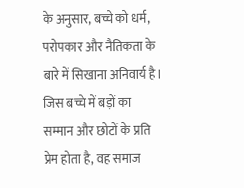के अनुसार, बच्चे को धर्म, परोपकार और नैतिकता के बारे में सिखाना अनिवार्य है। जिस बच्चे में बड़ों का सम्मान और छोटों के प्रति प्रेम होता है, वह समाज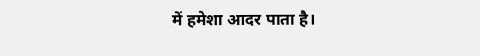में हमेशा आदर पाता है।